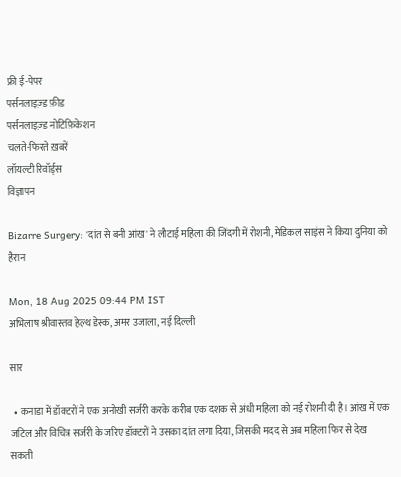फ्री ई-पेपर
पर्सनलाइज़्ड फ़ीड
पर्सनलाइज़्ड नोटिफ़िकेशन
चलते-फिरते ख़बरें
लॉयल्टी रिवॉर्ड्स
विज्ञापन

Bizarre Surgery: 'दांत से बनी आंख' ने लौटाई महिला की जिंदगी में रोशनी, मेडिकल साइंस ने किया दुनिया को हैरान

Mon, 18 Aug 2025 09:44 PM IST
अभिलाष श्रीवास्तव हेल्थ डेस्क, अमर उजाला, नई दिल्ली

सार

  • कनाडा में डॉक्टरों ने एक अनोखी सर्जरी करके करीब एक दशक से अंधी महिला को नई रोशनी दी है। आंख में एक जटिल और विचित्र सर्जरी के जरिए डॉक्टरों ने उसका दांत लगा दिया, जिसकी मदद से अब महिला फिर से देख सकती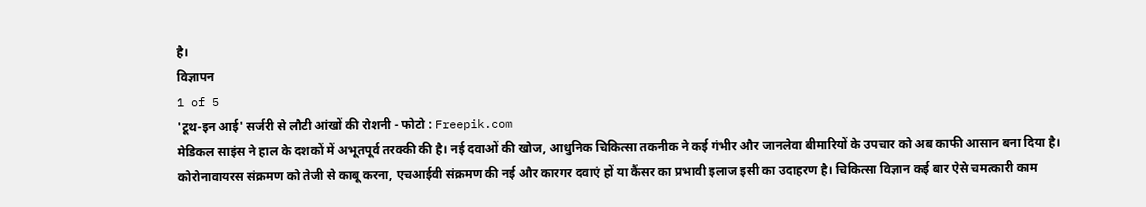है।
विज्ञापन
1 of 5
'टूथ-इन आई' सर्जरी से लौटी आंखों की रोशनी - फोटो : Freepik.com
मेडिकल साइंस ने हाल के दशकों में अभूतपूर्व तरक्की की है। नई दवाओं की खोज, आधुनिक चिकित्सा तकनीक ने कई गंभीर और जानलेवा बीमारियों के उपचार को अब काफी आसान बना दिया है। कोरोनावायरस संक्रमण को तेजी से काबू करना, एचआईवी संक्रमण की नई और कारगर दवाएं हों या कैंसर का प्रभावी इलाज इसी का उदाहरण है। चिकित्सा विज्ञान कई बार ऐसे चमत्कारी काम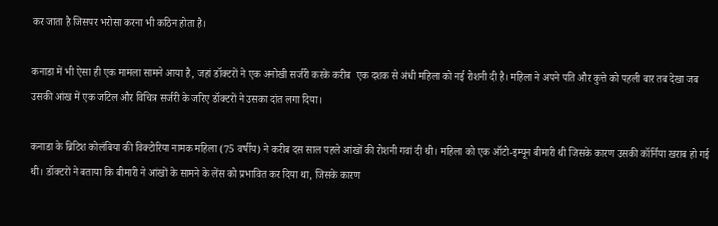कर जाता है जिसपर भरोसा करना भी कठिन होता है।

कनाडा में भी ऐसा ही एक मामला सामने आया है, जहां डॉक्टरों ने एक अनोखी सर्जरी करके करीब  एक दशक से अंधी महिला को नई रोशनी दी है। महिला ने अपने पति और कुत्ते को पहली बार तब देखा जब उसकी आंख में एक जटिल और विचित्र सर्जरी के जरिए डॉक्टरों ने उसका दांत लगा दिया।

कनाडा के ब्रिटिश कोलंबिया की विक्टोरिया नामक महिला (75 वर्षीय) ने करीब दस साल पहले आंखों की रोशनी गवां दी थी। महिला को एक ऑटो-इम्यून बीमारी थी जिसके कारण उसकी कॉर्निया खराब हो गई थी। डॉक्टरों ने बताया कि बीमारी ने आंखों के सामने के लेंस को प्रभावित कर दिया था, जिसके कारण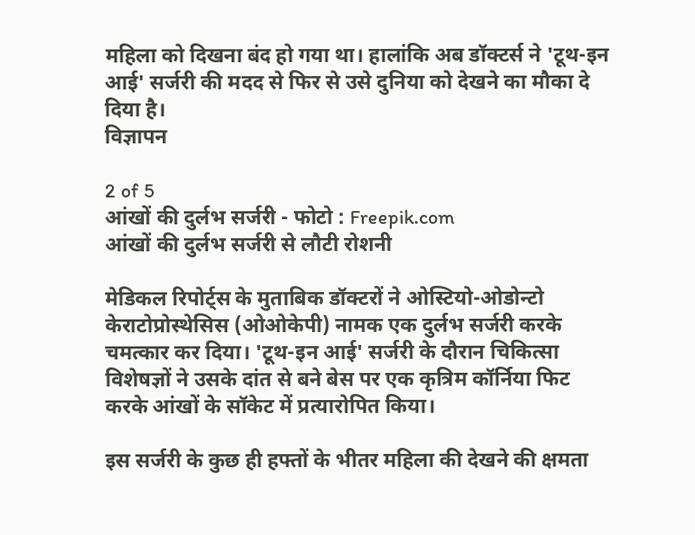महिला को दिखना बंद हो गया था। हालांकि अब डॉक्टर्स ने 'टूथ-इन आई' सर्जरी की मदद से फिर से उसे दुनिया को देखने का मौका दे दिया है।
विज्ञापन

2 of 5
आंखों की दुर्लभ सर्जरी - फोटो : Freepik.com
आंखों की दुर्लभ सर्जरी से लौटी रोशनी

मेडिकल रिपोर्ट्स के मुताबिक डॉक्टरों ने ओस्टियो-ओडोन्टो केराटोप्रोस्थेसिस (ओओकेपी) नामक एक दुर्लभ सर्जरी करके चमत्कार कर दिया। 'टूथ-इन आई' सर्जरी के दौरान चिकित्सा विशेषज्ञों ने उसके दांत से बने बेस पर एक कृत्रिम कॉर्निया फिट करके आंखों के सॉकेट में प्रत्यारोपित किया।

इस सर्जरी के कुछ ही हफ्तों के भीतर महिला की देखने की क्षमता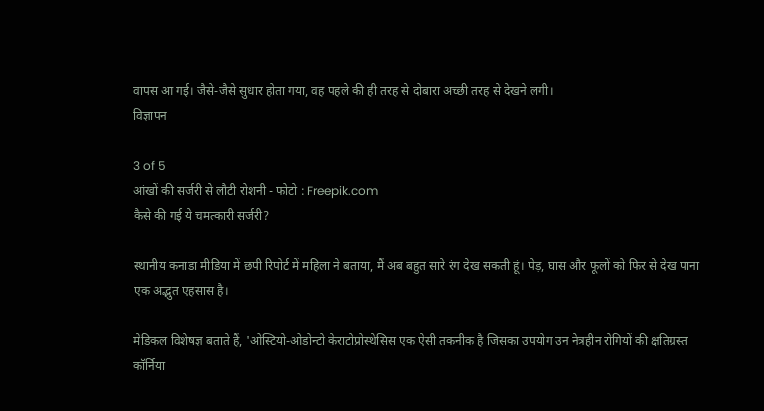वापस आ गई। जैसे-जैसे सुधार होता गया, वह पहले की ही तरह से दोबारा अच्छी तरह से देखने लगी।
विज्ञापन

3 of 5
आंखों की सर्जरी से लौटी रोशनी - फोटो : Freepik.com
कैसे की गई ये चमत्कारी सर्जरी?

स्थानीय कनाडा मीडिया में छपी रिपोर्ट में महिला ने बताया, मैं अब बहुत सारे रंग देख सकती हूं। पेड़, घास और फूलों को फिर से देख पाना एक अद्भुत एहसास है।

मेडिकल विशेषज्ञ बताते हैं, 'ओस्टियो-ओडोन्टो केराटोप्रोस्थेसिस एक ऐसी तकनीक है जिसका उपयोग उन नेत्रहीन रोगियों की क्षतिग्रस्त कॉर्निया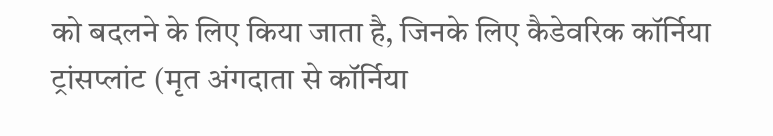को बदलने के लिए किया जाता है, जिनके लिए कैडेवरिक कॉर्निया ट्रांसप्लांट (मृत अंगदाता से कॉर्निया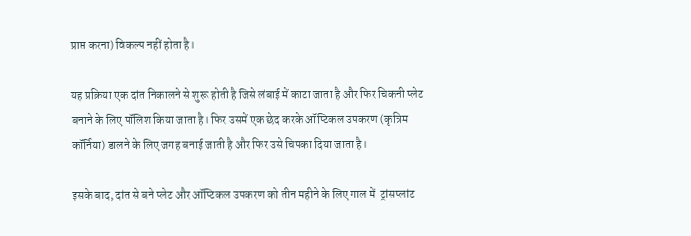प्राप्त करना) विकल्प नहीं होता है।

यह प्रक्रिया एक दांत निकालने से शुरू होती है जिसे लंबाई में काटा जाता है और फिर चिकनी प्लेट बनाने के लिए पॉलिश किया जाता है। फिर उसमें एक छेद करके ऑप्टिकल उपकरण (कृत्रिम कॉर्निया) डालने के लिए जगह बनाई जाती है और फिर उसे चिपका दिया जाता है।

इसके बाद, दांत से बने प्लेट और ऑप्टिकल उपकरण को तीन महीने के लिए गाल में  ट्रांसप्लांट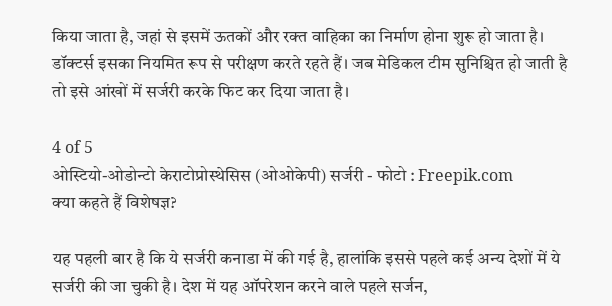किया जाता है, जहां से इसमें ऊतकों और रक्त वाहिका का निर्माण होना शुरू हो जाता है। डॉक्टर्स इसका नियमित रूप से परीक्षण करते रहते हैं। जब मेडिकल टीम सुनिश्चित हो जाती है तो इसे आंखों में सर्जरी करके फिट कर दिया जाता है।

4 of 5
ओस्टियो-ओडोन्टो केराटोप्रोस्थेसिस (ओओकेपी) सर्जरी - फोटो : Freepik.com
क्या कहते हैं विशेषज्ञ?

यह पहली बार है कि ये सर्जरी कनाडा में की गई है, हालांकि इससे पहले कई अन्य देशों में ये सर्जरी की जा चुकी है। देश में यह ऑपरेशन करने वाले पहले सर्जन,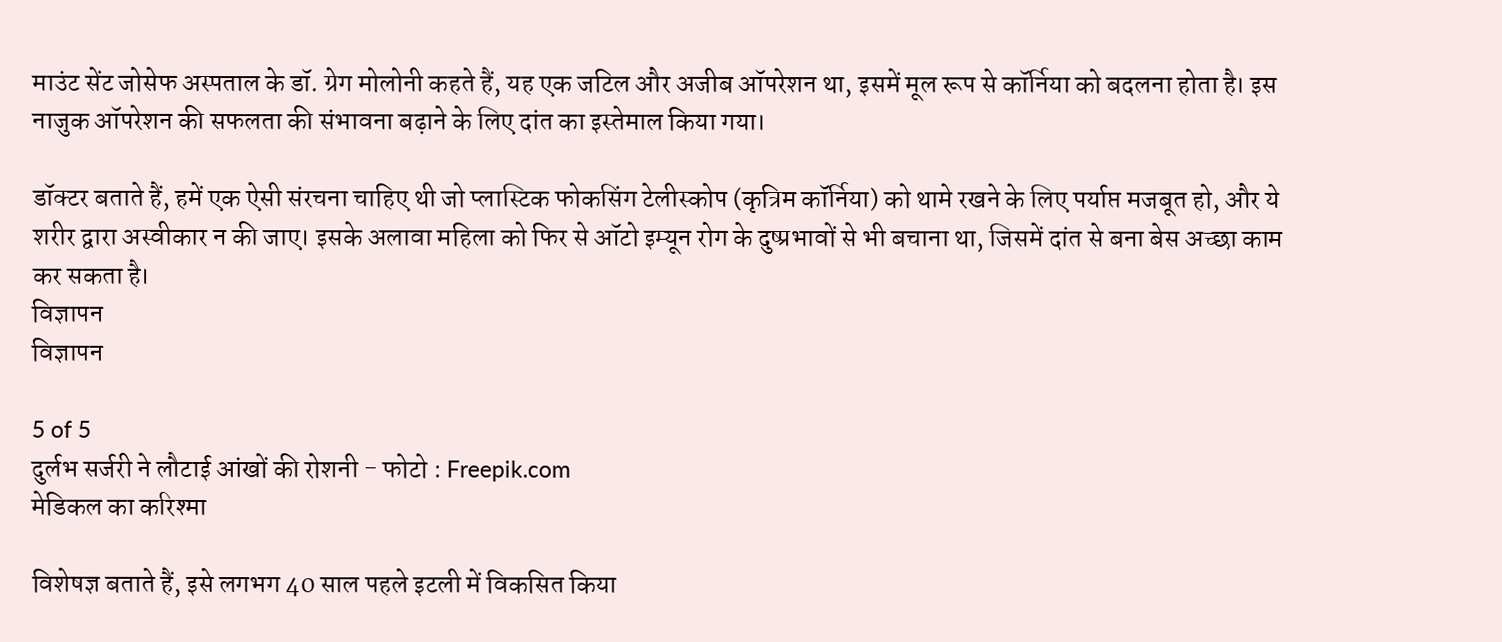माउंट सेंट जोसेफ अस्पताल के डॉ. ग्रेग मोलोनी कहते हैं, यह एक जटिल और अजीब ऑपरेशन था, इसमें मूल रूप से कॉर्निया को बदलना होता है। इस नाजुक ऑपरेशन की सफलता की संभावना बढ़ाने के लिए दांत का इस्तेमाल किया गया।

डॉक्टर बताते हैं, हमें एक ऐसी संरचना चाहिए थी जो प्लास्टिक फोकसिंग टेलीस्कोप (कृत्रिम कॉर्निया) को थामे रखने के लिए पर्याप्त मजबूत हो, और ये शरीर द्वारा अस्वीकार न की जाए। इसके अलावा महिला को फिर से ऑटो इम्यून रोग के दुष्प्रभावों से भी बचाना था, जिसमें दांत से बना बेस अच्छा काम कर सकता है।
विज्ञापन
विज्ञापन

5 of 5
दुर्लभ सर्जरी ने लौटाई आंखों की रोशनी - फोटो : Freepik.com
मेडिकल का करिश्मा

विशेषज्ञ बताते हैं, इसे लगभग 40 साल पहले इटली में विकसित किया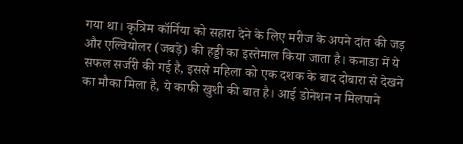गया था। कृत्रिम कॉर्निया को सहारा देने के लिए मरीज के अपने दांत की जड़ और एल्वियोलर (जबड़े) की हड्डी का इस्तेमाल किया जाता है। कनाडा में ये सफल सर्जरी की गई है, इससे महिला को एक दशक के बाद दोबारा से देखने का मौका मिला है, ये काफी खुशी की बात है। आई डोनेशन न मिलपाने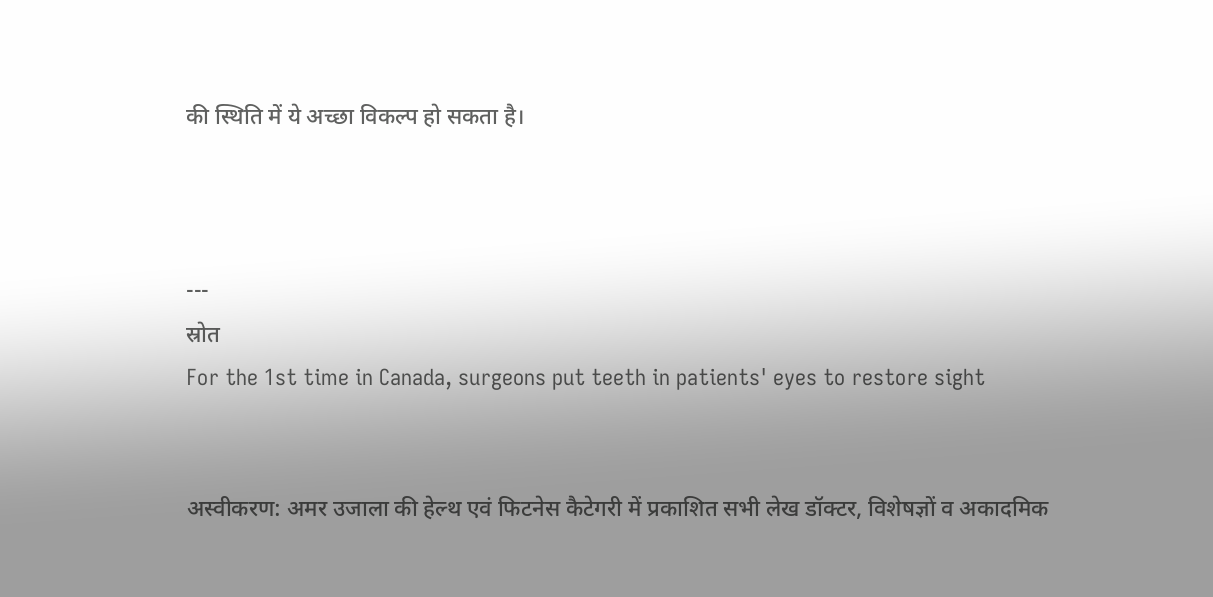की स्थिति में ये अच्छा विकल्प हो सकता है।



---
स्रोत
For the 1st time in Canada, surgeons put teeth in patients' eyes to restore sight


अस्वीकरण: अमर उजाला की हेल्थ एवं फिटनेस कैटेगरी में प्रकाशित सभी लेख डॉक्टर, विशेषज्ञों व अकादमिक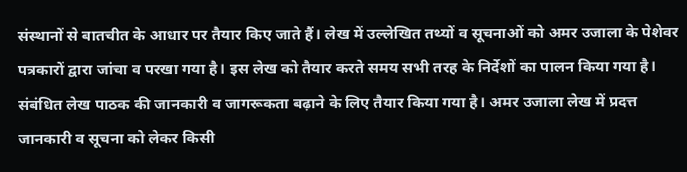संस्थानों से बातचीत के आधार पर तैयार किए जाते हैं। लेख में उल्लेखित तथ्यों व सूचनाओं को अमर उजाला के पेशेवर पत्रकारों द्वारा जांचा व परखा गया है। इस लेख को तैयार करते समय सभी तरह के निर्देशों का पालन किया गया है। संबंधित लेख पाठक की जानकारी व जागरूकता बढ़ाने के लिए तैयार किया गया है। अमर उजाला लेख में प्रदत्त जानकारी व सूचना को लेकर किसी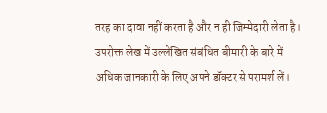तरह का दावा नहीं करता है और न ही जिम्मेदारी लेता है। उपरोक्त लेख में उल्लेखित संबंधित बीमारी के बारे में अधिक जानकारी के लिए अपने डॉक्टर से परामर्श लें।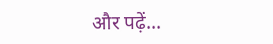और पढ़ें...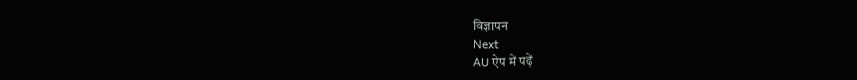विज्ञापन
Next
AU ऐप में पढ़ें